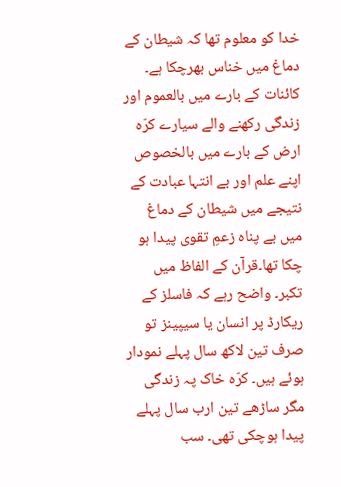خدا کو معلوم تھا کہ شیطان کے دماغ میں خناس بھرچکا ہے۔ کائنات کے بارے میں بالعموم اور زندگی رکھنے والے سیارے کرّہ ارض کے بارے میں بالخصوص اپنے علم اور بے انتہا عبادت کے نتیجے میں شیطان کے دماغ میں بے پناہ زعمِ تقوی پیدا ہو چکا تھا۔قرآن کے الفاظ میں تکبر۔ واضح رہے کہ فاسلز کے ریکارڈ پر انسان یا سیپینز تو صرف تین لاکھ سال پہلے نمودار ہوئے ہیں۔ کرّہ خاک پہ زندگی مگر ساڑھے تین ارب سال پہلے پیدا ہوچکی تھی۔ سب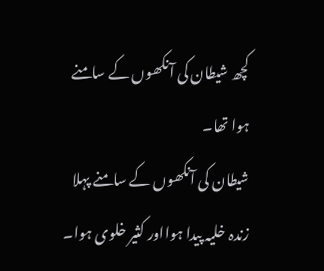کچھ شیطان کی آنکھوں کے سامنے ہوا تھا۔
شیطان کی آنکھوں کے سامنے پہلا زندہ خلیہ پیدا ہوااور کثیر خلوی ہوا۔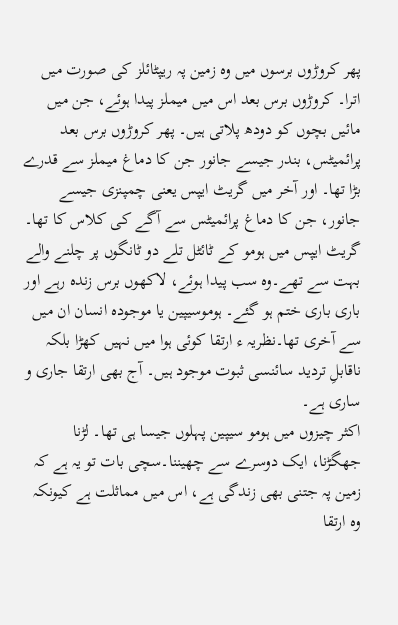پھر کروڑوں برسوں میں وہ زمین پہ ریپٹائلز کی صورت میں اترا۔ کروڑوں برس بعد اس میں میملز پیدا ہوئے، جن میں مائیں بچوں کو دودھ پلاتی ہیں۔ پھر کروڑوں برس بعد پرائمیٹس، بندر جیسے جانور جن کا دماغ میملز سے قدرے بڑا تھا۔ اور آخر میں گریٹ ایپس یعنی چمپنزی جیسے جانور، جن کا دماغ پرائمیٹس سے آگے کی کلاس کا تھا۔ گریٹ ایپس میں ہومو کے ٹائٹل تلے دو ٹانگوں پر چلنے والے بہت سے تھے۔وہ سب پیدا ہوئے، لاکھوں برس زندہ رہے اور باری باری ختم ہو گئے۔ ہوموسیپین یا موجودہ انسان ان میں سے آخری تھا۔نظریہ ء ارتقا کوئی ہوا میں نہیں کھڑا بلکہ ناقابلِ تردید سائنسی ثبوت موجود ہیں۔ آج بھی ارتقا جاری و ساری ہے۔
اکثر چیزوں میں ہومو سیپین پہلوں جیسا ہی تھا۔ لڑنا جھگڑنا، ایک دوسرے سے چھیننا۔سچی بات تو یہ ہے کہ زمین پہ جتنی بھی زندگی ہے، اس میں مماثلت ہے کیونکہ وہ ارتقا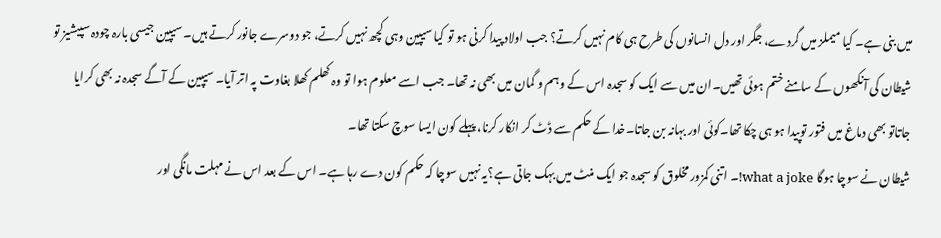میں بنی ہے۔ کیا میملز میں گردے، جگر اور دل انسانوں کی طرح ہی کام نہیں کرتے؟ جب اولاد پیدا کرنی ہو تو کیا سیپین وہی کچھ نہیں کرتے، جو دوسرے جانور کرتے ہیں۔ سیپین جیسی بارہ چودہ سپیشیز تو شیطان کی آنکھوں کے سامنے ختم ہوئی تھیں۔ان میں سے ایک کو سجدہ اس کے وہم و گمان میں بھی نہ تھا۔ جب اسے معلوم ہوا تو وہ کھلم کھلا بغاوت پہ اتر آیا۔ سیپین کے آگے سجدہ نہ بھی کرایا جاتاتو بھی دماغ میں فتور توپیدا ہو ہی چکا تھا۔کوئی اور بہانہ بن جاتا۔خدا کے حکم سے ڈٹ کر انکار کرنا، پہلے کون ایسا سوچ سکتا تھا۔
شیطان نے سوچا ہوگا what a joke!۔ اتنی کمزور مخلوق کو سجدہ جو ایک منٹ میں بہک جاتی ہے؟یہ نہیں سوچا کہ حکم کون دے رہا ہے۔ اس کے بعد اس نے مہلت مانگی اور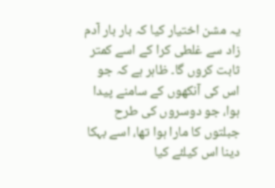یہ مشن اختیار کیا کہ بار بار آدم زاد سے غلطی کرا کے اسے کمتر ثابت کروں گا۔ ظاہر ہے کہ جو اس کی آنکھوں کے سامنے پیدا ہوا، جو دوسروں کی طرح جبلتوں کا مارا ہوا تھا، اسے بہکا دینا اس کیلئے کیا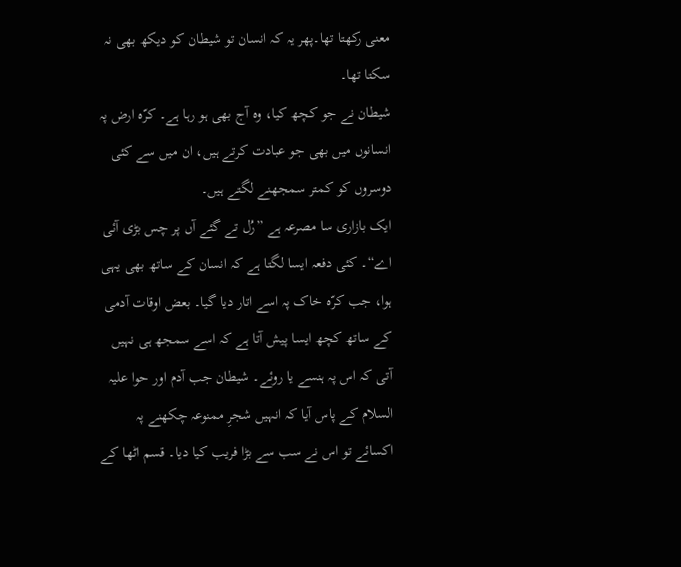معنی رکھتا تھا۔پھر یہ کہ انسان تو شیطان کو دیکھ بھی نہ سکتا تھا۔
شیطان نے جو کچھ کیا، وہ آج بھی ہو رہا ہے۔ کرّہ ارض پہ انسانوں میں بھی جو عبادت کرتے ہیں، ان میں سے کئی دوسروں کو کمتر سمجھنے لگتے ہیں۔
ایک بازاری سا مصرعہ ہے ”رُل تے گئے آں پر چس بڑی آئی اے“۔ کئی دفعہ ایسا لگتا ہے کہ انسان کے ساتھ بھی یہی ہوا، جب کرّہ خاک پہ اسے اتار دیا گیا۔ بعض اوقات آدمی کے ساتھ کچھ ایسا پیش آتا ہے کہ اسے سمجھ ہی نہیں آتی کہ اس پہ ہنسے یا روئے۔ شیطان جب آدم اور حوا علیہ السلام کے پاس آیا کہ انہیں شجرِ ممنوعہ چکھنے پہ اکسائے تو اس نے سب سے بڑا فریب کیا دیا۔ قسم اٹھا کے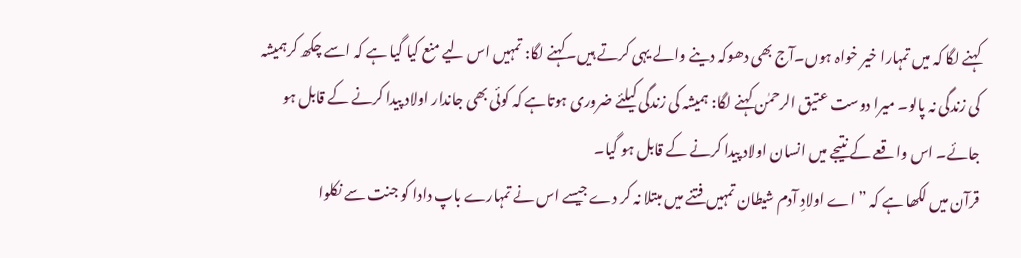کہنے لگا کہ میں تمہارا خیر خواہ ہوں۔آج بھی دھوکہ دینے والے یہی کرتے ہیں۔کہنے لگا: تمہیں اس لیے منع کیا گیا ہے کہ اسے چکھ کرہمیشہ کی زندگی نہ پالو۔ میرا دوست عتیق الرحمٰن کہنے لگا: ہمیشہ کی زندگی کیلئے ضروری ہوتاہے کہ کوئی بھی جاندار اولاد پیدا کرنے کے قابل ہو جائے۔ اس واقعے کے نتیجے میں انسان اولاد پیدا کرنے کے قابل ہو گیا۔
قرآن میں لکھا ہے کہ ”اے اولادِ آدم شیطان تمہیں فتنے میں مبتلا نہ کر دے جیسے اس نے تمہارے باپ دادا کو جنت سے نکلوا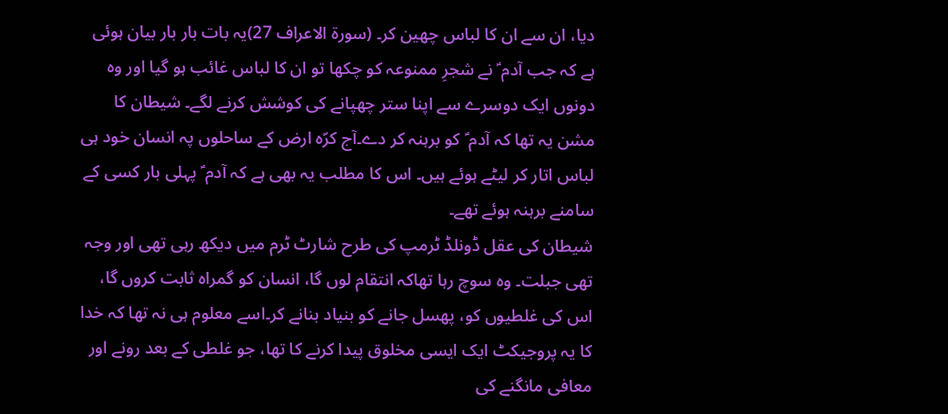دیا، ان سے ان کا لباس چھین کر۔ (سورۃ الاعراف 27)یہ بات بار بار بیان ہوئی ہے کہ جب آدم ؑ نے شجرِ ممنوعہ کو چکھا تو ان کا لباس غائب ہو گیا اور وہ دونوں ایک دوسرے سے اپنا ستر چھپانے کی کوشش کرنے لگے۔ شیطان کا مشن یہ تھا کہ آدم ؑ کو برہنہ کر دے۔آج کرّہ ارض کے ساحلوں پہ انسان خود ہی لباس اتار کر لیٹے ہوئے ہیں۔ اس کا مطلب یہ بھی ہے کہ آدم ؑ پہلی بار کسی کے سامنے برہنہ ہوئے تھے۔
شیطان کی عقل ڈونلڈ ٹرمپ کی طرح شارٹ ٹرم میں دیکھ رہی تھی اور وجہ تھی جبلت۔ وہ سوچ رہا تھاکہ انتقام لوں گا، انسان کو گمراہ ثابت کروں گا، اس کی غلطیوں کو، پھسل جانے کو بنیاد بنانے کر۔اسے معلوم ہی نہ تھا کہ خدا کا یہ پروجیکٹ ایک ایسی مخلوق پیدا کرنے کا تھا، جو غلطی کے بعد رونے اور معافی مانگنے کی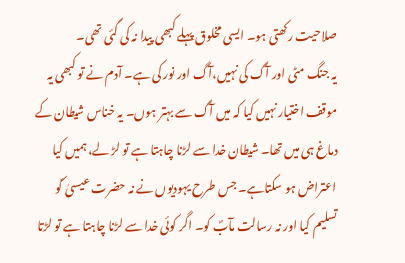صلاحیت رکھتی ہو۔ ایسی مخلوق پہلے کبھی پیدا نہ کی گئی تھی۔
یہ جنگ مٹی اور آگ کی نہیں،آگ اور نور کی ہے۔ آدم نے تو کبھی یہ موقف اختیار نہیں کیا کہ میں آگ سے بہتر ہوں۔ یہ خناس شیطان کے دماغ ہی میں تھا۔ شیطان خدا سے لڑنا چاہتا ہے تو لڑ لے، ہمیں کیا اعتراض ہو سکتاہے۔ جس طرح یہودیوں نے نہ حضرت عیسیٰ ؑکو تسلیم کیا اور نہ رسالت مآبؐ کو۔ اگر کوئی خدا سے لڑنا چاہتا ہے تو لڑتا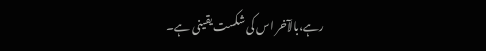رہے،بالآخر اس کی شکست یقینی ہے۔